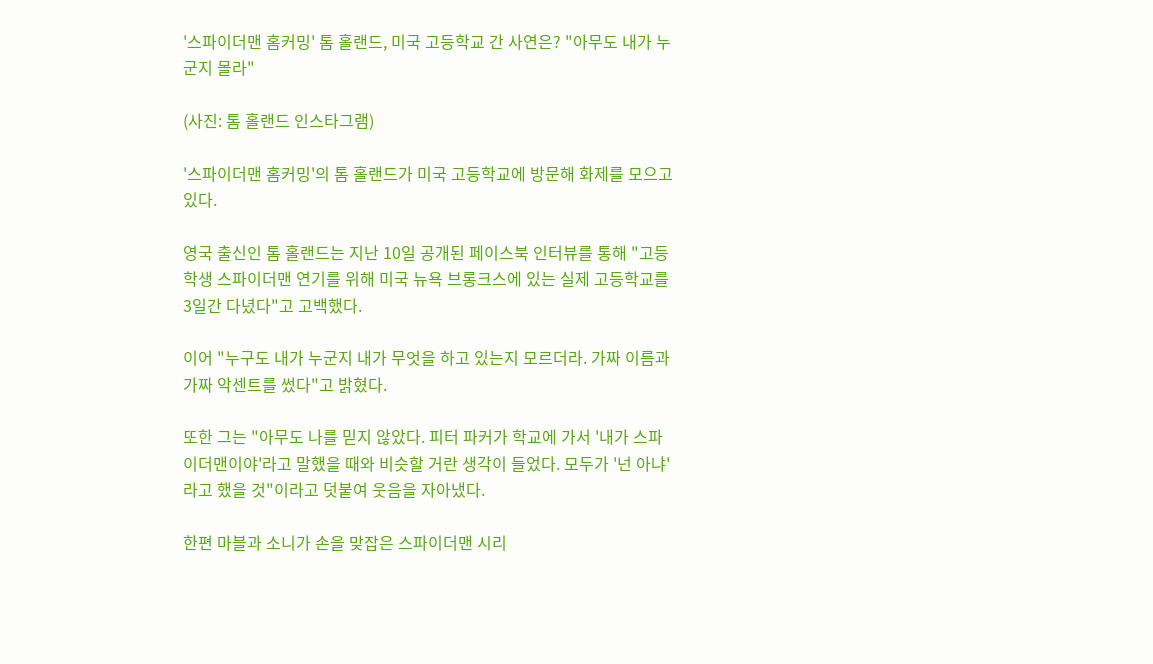'스파이더맨 홈커밍' 톰 홀랜드, 미국 고등학교 간 사연은? "아무도 내가 누군지 몰라"

(사진: 톰 홀랜드 인스타그램)

'스파이더맨 홈커밍'의 톰 홀랜드가 미국 고등학교에 방문해 화제를 모으고 있다.

영국 출신인 톰 홀랜드는 지난 10일 공개된 페이스북 인터뷰를 통해 "고등학생 스파이더맨 연기를 위해 미국 뉴욕 브롱크스에 있는 실제 고등학교를 3일간 다녔다"고 고백했다.

이어 "누구도 내가 누군지 내가 무엇을 하고 있는지 모르더라. 가짜 이름과 가짜 악센트를 썼다"고 밝혔다.

또한 그는 "아무도 나를 믿지 않았다. 피터 파커가 학교에 가서 '내가 스파이더맨이야'라고 말했을 때와 비슷할 거란 생각이 들었다. 모두가 '넌 아냐'라고 했을 것"이라고 덧붙여 웃음을 자아냈다.

한편 마블과 소니가 손을 맞잡은 스파이더맨 시리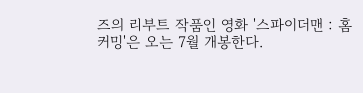즈의 리부트 작품인 영화 '스파이더맨 : 홈커밍'은 오는 7월 개봉한다.